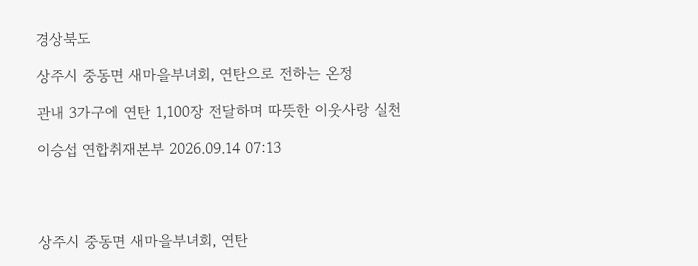경상북도

상주시 중동면 새마을부녀회, 연탄으로 전하는 온정

관내 3가구에 연탄 1,100장 전달하며 따뜻한 이웃사랑 실천

이승섭 연합취재본부 2026.09.14 07:13




상주시 중동면 새마을부녀회, 연탄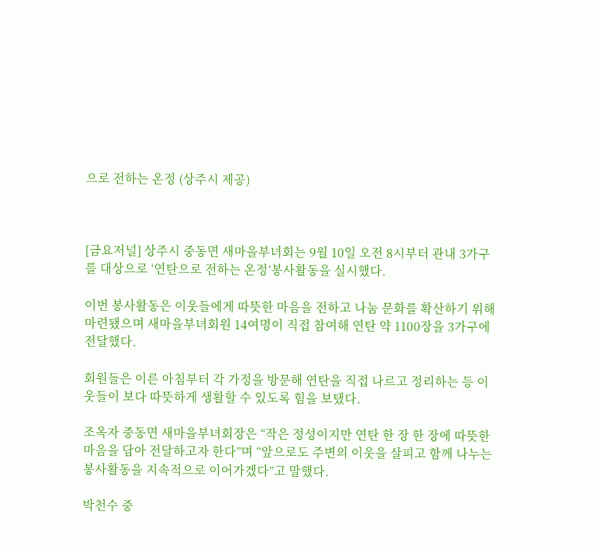으로 전하는 온정 (상주시 제공)



[금요저널] 상주시 중동면 새마을부녀회는 9월 10일 오전 8시부터 관내 3가구를 대상으로 ‘연탄으로 전하는 온정’봉사활동을 실시했다.

이번 봉사활동은 이웃들에게 따뜻한 마음을 전하고 나눔 문화를 확산하기 위해 마련됐으며 새마을부녀회원 14여명이 직접 참여해 연탄 약 1100장을 3가구에 전달했다.

회원들은 이른 아침부터 각 가정을 방문해 연탄을 직접 나르고 정리하는 등 이웃들이 보다 따뜻하게 생활할 수 있도록 힘을 보탰다.

조옥자 중동면 새마을부녀회장은 “작은 정성이지만 연탄 한 장 한 장에 따뜻한 마음을 담아 전달하고자 한다”며 “앞으로도 주변의 이웃을 살피고 함께 나누는 봉사활동을 지속적으로 이어가겠다”고 말했다.

박천수 중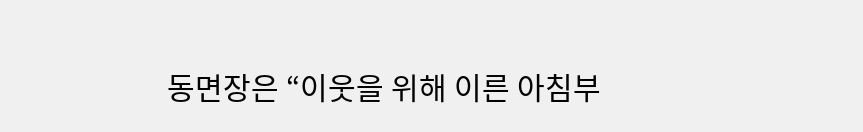동면장은 “이웃을 위해 이른 아침부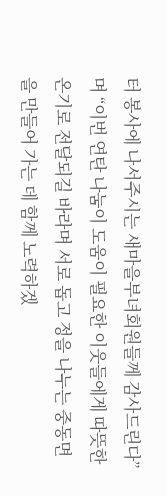터 봉사에 나서주시는 새마을부녀회원들께 감사드린다”며 “이번 연탄 나눔이 도움이 필요한 이웃들에게 따뜻한 온기로 전달되길 바라며 서로 돕고 정을 나누는 중동면을 만들어 가는 데 함께 노력하겠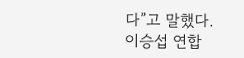다”고 말했다.
이승섭 연합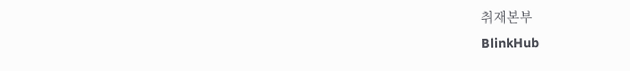취재본부
BlinkHub